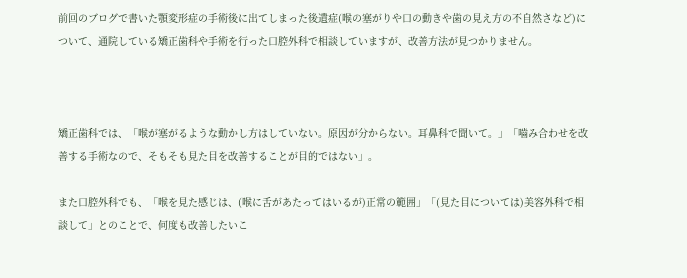前回のブログで書いた顎変形症の手術後に出てしまった後遺症(喉の塞がりや口の動きや歯の見え方の不自然さなど)について、通院している矯正歯科や手術を行った口腔外科で相談していますが、改善方法が見つかりません。



矯正歯科では、「喉が塞がるような動かし方はしていない。原因が分からない。耳鼻科で聞いて。」「嚙み合わせを改善する手術なので、そもそも見た目を改善することが目的ではない」。

また口腔外科でも、「喉を見た感じは、(喉に舌があたってはいるが)正常の範囲」「(見た目については)美容外科で相談して」とのことで、何度も改善したいこ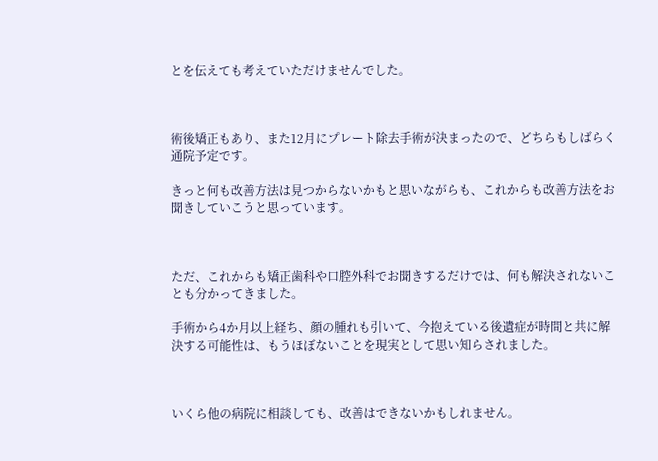とを伝えても考えていただけませんでした。



術後矯正もあり、また12月にプレート除去手術が決まったので、どちらもしばらく通院予定です。

きっと何も改善方法は見つからないかもと思いながらも、これからも改善方法をお聞きしていこうと思っています。



ただ、これからも矯正歯科や口腔外科でお聞きするだけでは、何も解決されないことも分かってきました。

手術から4か月以上経ち、顔の腫れも引いて、今抱えている後遺症が時間と共に解決する可能性は、もうほぼないことを現実として思い知らされました。



いくら他の病院に相談しても、改善はできないかもしれません。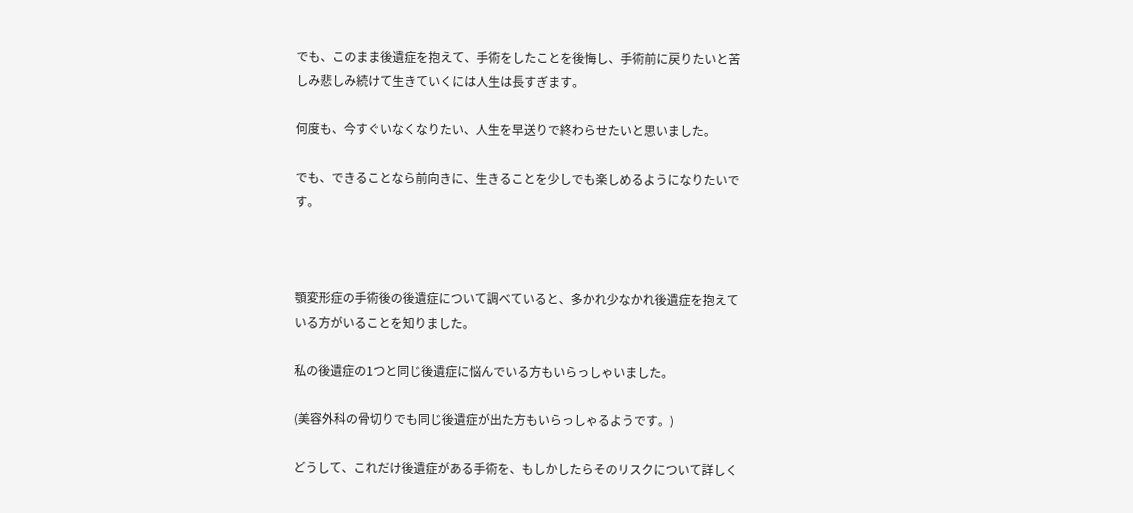でも、このまま後遺症を抱えて、手術をしたことを後悔し、手術前に戻りたいと苦しみ悲しみ続けて生きていくには人生は長すぎます。

何度も、今すぐいなくなりたい、人生を早送りで終わらせたいと思いました。

でも、できることなら前向きに、生きることを少しでも楽しめるようになりたいです。



顎変形症の手術後の後遺症について調べていると、多かれ少なかれ後遺症を抱えている方がいることを知りました。

私の後遺症の1つと同じ後遺症に悩んでいる方もいらっしゃいました。

(美容外科の骨切りでも同じ後遺症が出た方もいらっしゃるようです。)

どうして、これだけ後遺症がある手術を、もしかしたらそのリスクについて詳しく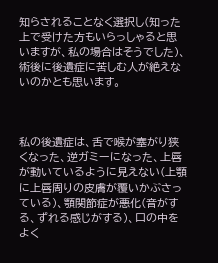知らされることなく選択し(知った上で受けた方もいらっしゃると思いますが、私の場合はそうでした)、術後に後遺症に苦しむ人が絶えないのかとも思います。



私の後遺症は、舌で喉が塞がり狭くなった、逆ガミーになった、上唇が動いているように見えない(上顎に上唇周りの皮膚が覆いかぶさっている)、顎関節症が悪化(音がする、ずれる感じがする)、口の中をよく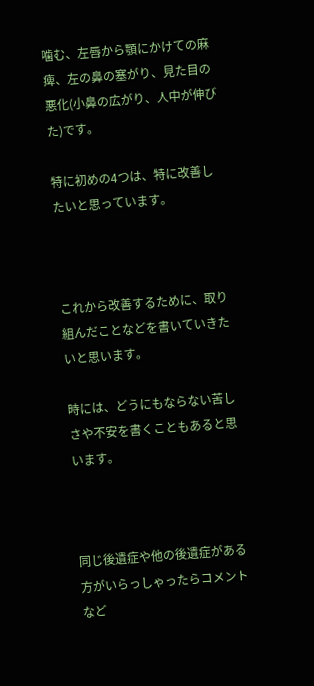噛む、左唇から顎にかけての麻痺、左の鼻の塞がり、見た目の悪化(小鼻の広がり、人中が伸びた)です。

特に初めの4つは、特に改善したいと思っています。



これから改善するために、取り組んだことなどを書いていきたいと思います。

時には、どうにもならない苦しさや不安を書くこともあると思います。



同じ後遺症や他の後遺症がある方がいらっしゃったらコメントなど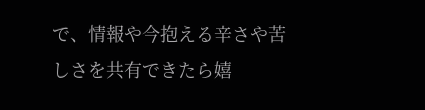で、情報や今抱える辛さや苦しさを共有できたら嬉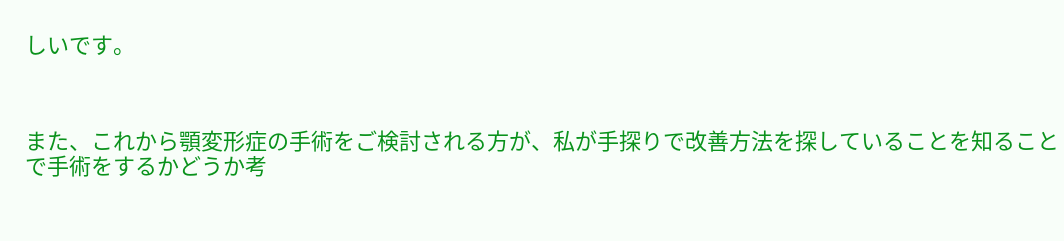しいです。



また、これから顎変形症の手術をご検討される方が、私が手探りで改善方法を探していることを知ることで手術をするかどうか考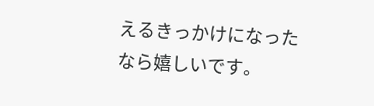えるきっかけになったなら嬉しいです。